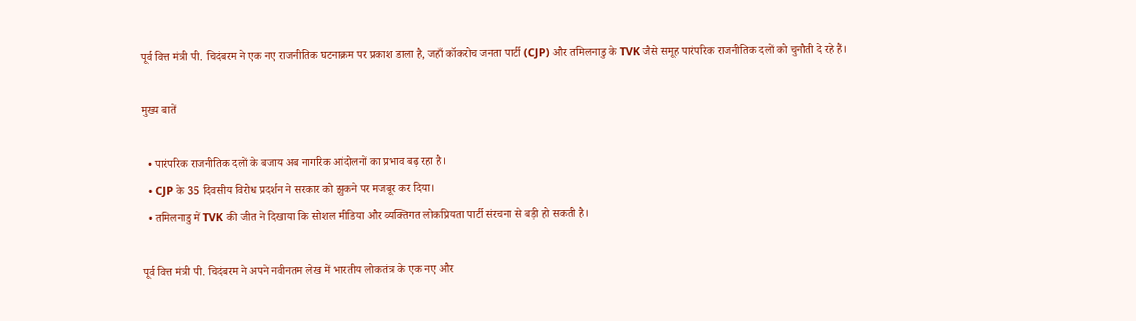पूर्व वित्त मंत्री पी. चिदंबरम ने एक नए राजनीतिक घटनाक्रम पर प्रकाश डाला है, जहाँ कॉकरोच जनता पार्टी (CJP) और तमिलनाडु के TVK जैसे समूह पारंपरिक राजनीतिक दलों को चुनौती दे रहे हैं।

मुख्य बातें

  • पारंपरिक राजनीतिक दलों के बजाय अब नागरिक आंदोलनों का प्रभाव बढ़ रहा है।
  • CJP के 35 दिवसीय विरोध प्रदर्शन ने सरकार को झुकने पर मजबूर कर दिया।
  • तमिलनाडु में TVK की जीत ने दिखाया कि सोशल मीडिया और व्यक्तिगत लोकप्रियता पार्टी संरचना से बड़ी हो सकती है।

पूर्व वित्त मंत्री पी. चिदंबरम ने अपने नवीनतम लेख में भारतीय लोकतंत्र के एक नए और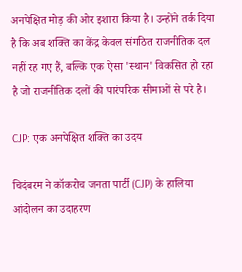अनपेक्षित मोड़ की ओर इशारा किया है। उन्होंने तर्क दिया है कि अब शक्ति का केंद्र केवल संगठित राजनीतिक दल नहीं रह गए हैं, बल्कि एक ऐसा 'स्थान' विकसित हो रहा है जो राजनीतिक दलों की पारंपरिक सीमाओं से परे है।

CJP: एक अनपेक्षित शक्ति का उदय

चिदंबरम ने कॉकरोच जनता पार्टी (CJP) के हालिया आंदोलन का उदाहरण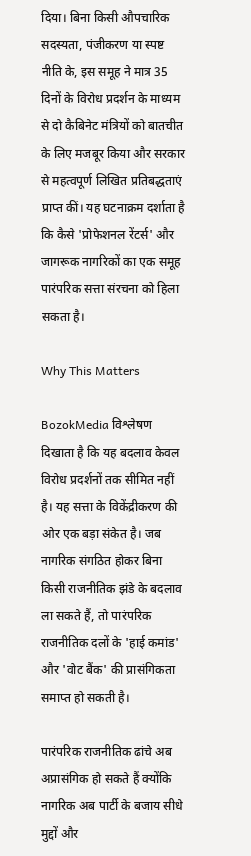दिया। बिना किसी औपचारिक सदस्यता, पंजीकरण या स्पष्ट नीति के, इस समूह ने मात्र 35 दिनों के विरोध प्रदर्शन के माध्यम से दो कैबिनेट मंत्रियों को बातचीत के लिए मजबूर किया और सरकार से महत्वपूर्ण लिखित प्रतिबद्धताएं प्राप्त कीं। यह घटनाक्रम दर्शाता है कि कैसे 'प्रोफेशनल रेंटर्स' और जागरूक नागरिकों का एक समूह पारंपरिक सत्ता संरचना को हिला सकता है।

Why This Matters

BozokMedia विश्लेषण दिखाता है कि यह बदलाव केवल विरोध प्रदर्शनों तक सीमित नहीं है। यह सत्ता के विकेंद्रीकरण की ओर एक बड़ा संकेत है। जब नागरिक संगठित होकर बिना किसी राजनीतिक झंडे के बदलाव ला सकते हैं, तो पारंपरिक राजनीतिक दलों के 'हाई कमांड' और 'वोट बैंक' की प्रासंगिकता समाप्त हो सकती है।

पारंपरिक राजनीतिक ढांचे अब अप्रासंगिक हो सकते हैं क्योंकि नागरिक अब पार्टी के बजाय सीधे मुद्दों और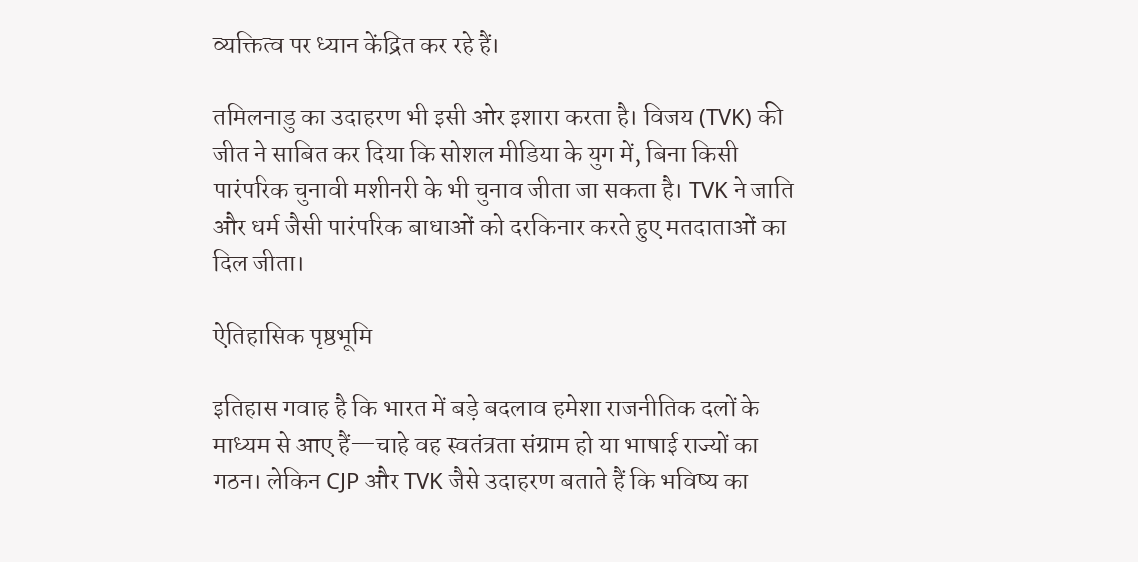व्यक्तित्व पर ध्यान केंद्रित कर रहे हैं।

तमिलनाडु का उदाहरण भी इसी ओर इशारा करता है। विजय (TVK) की जीत ने साबित कर दिया कि सोशल मीडिया के युग में, बिना किसी पारंपरिक चुनावी मशीनरी के भी चुनाव जीता जा सकता है। TVK ने जाति और धर्म जैसी पारंपरिक बाधाओं को दरकिनार करते हुए मतदाताओं का दिल जीता।

ऐतिहासिक पृष्ठभूमि

इतिहास गवाह है कि भारत में बड़े बदलाव हमेशा राजनीतिक दलों के माध्यम से आए हैं—चाहे वह स्वतंत्रता संग्राम हो या भाषाई राज्यों का गठन। लेकिन CJP और TVK जैसे उदाहरण बताते हैं कि भविष्य का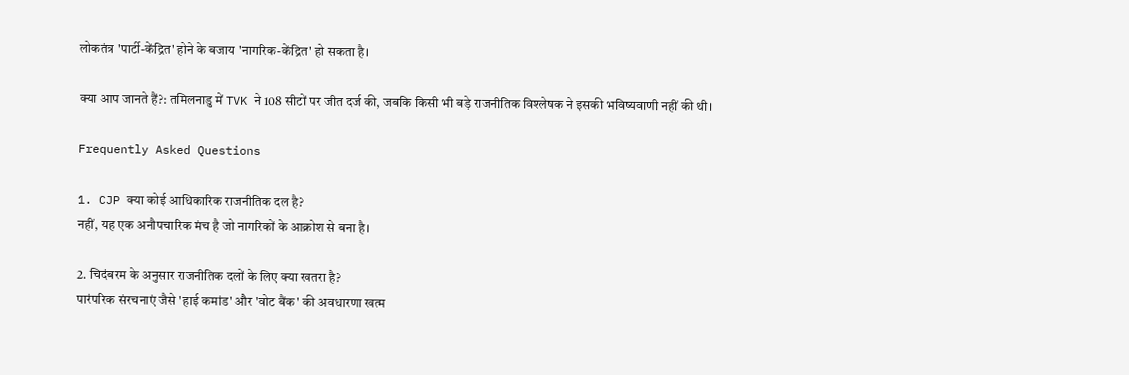लोकतंत्र 'पार्टी-केंद्रित' होने के बजाय 'नागरिक-केंद्रित' हो सकता है।

क्या आप जानते हैं?: तमिलनाडु में TVK ने 108 सीटों पर जीत दर्ज की, जबकि किसी भी बड़े राजनीतिक विश्लेषक ने इसकी भविष्यवाणी नहीं की थी।

Frequently Asked Questions

1. CJP क्या कोई आधिकारिक राजनीतिक दल है?
नहीं, यह एक अनौपचारिक मंच है जो नागरिकों के आक्रोश से बना है।

2. चिदंबरम के अनुसार राजनीतिक दलों के लिए क्या खतरा है?
पारंपरिक संरचनाएं जैसे 'हाई कमांड' और 'वोट बैंक' की अवधारणा खत्म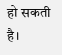हो सकती है।